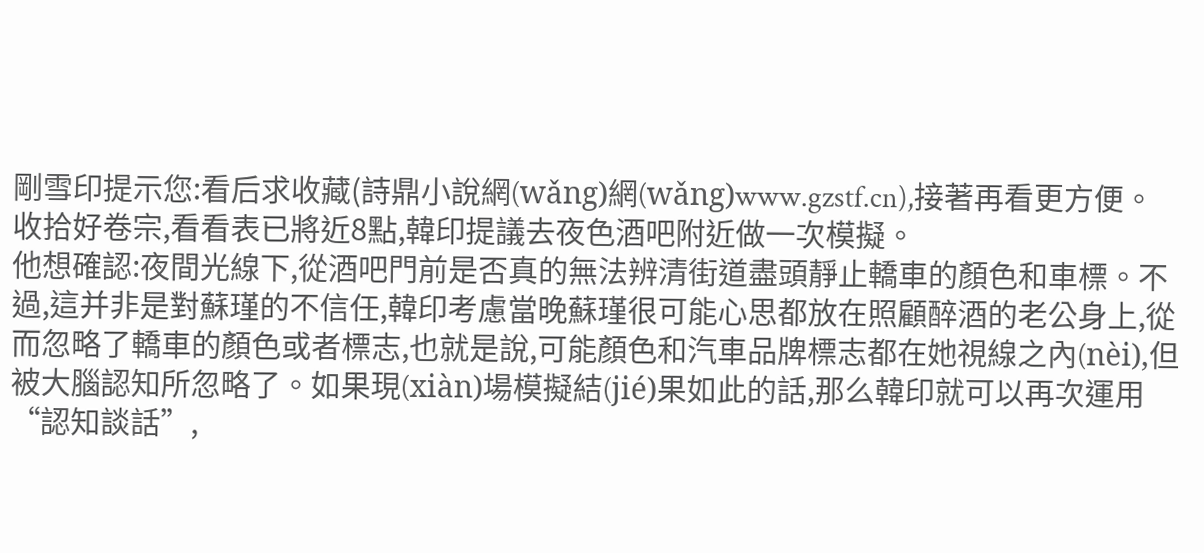剛雪印提示您:看后求收藏(詩鼎小說網(wǎng)網(wǎng)www.gzstf.cn),接著再看更方便。
收拾好卷宗,看看表已將近8點,韓印提議去夜色酒吧附近做一次模擬。
他想確認:夜間光線下,從酒吧門前是否真的無法辨清街道盡頭靜止轎車的顏色和車標。不過,這并非是對蘇瑾的不信任,韓印考慮當晚蘇瑾很可能心思都放在照顧醉酒的老公身上,從而忽略了轎車的顏色或者標志,也就是說,可能顏色和汽車品牌標志都在她視線之內(nèi),但被大腦認知所忽略了。如果現(xiàn)場模擬結(jié)果如此的話,那么韓印就可以再次運用“認知談話”,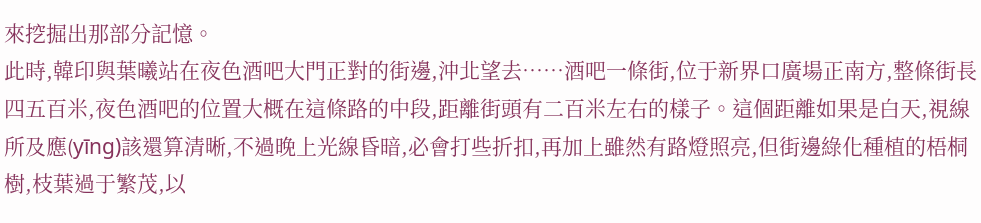來挖掘出那部分記憶。
此時,韓印與葉曦站在夜色酒吧大門正對的街邊,沖北望去……酒吧一條街,位于新界口廣場正南方,整條街長四五百米,夜色酒吧的位置大概在這條路的中段,距離街頭有二百米左右的樣子。這個距離如果是白天,視線所及應(yīng)該還算清晰,不過晚上光線昏暗,必會打些折扣,再加上雖然有路燈照亮,但街邊綠化種植的梧桐樹,枝葉過于繁茂,以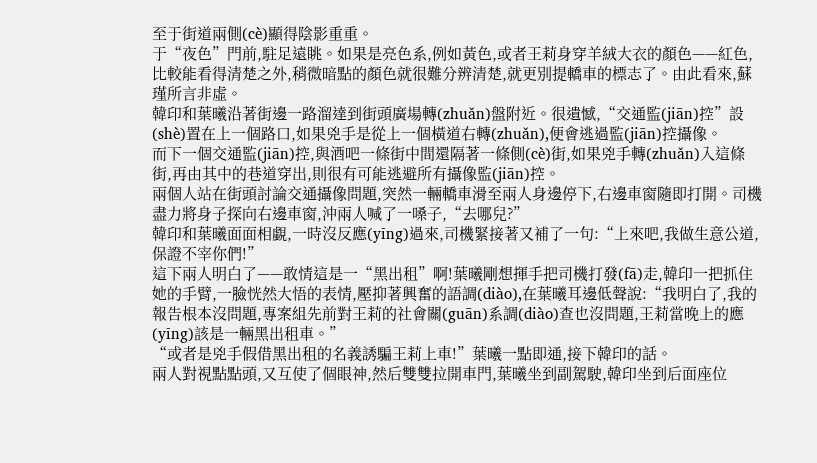至于街道兩側(cè)顯得陰影重重。
于“夜色”門前,駐足遠眺。如果是亮色系,例如黃色,或者王莉身穿羊絨大衣的顏色——紅色,比較能看得清楚之外,稍微暗點的顏色就很難分辨清楚,就更別提轎車的標志了。由此看來,蘇瑾所言非虛。
韓印和葉曦沿著街邊一路溜達到街頭廣場轉(zhuǎn)盤附近。很遺憾,“交通監(jiān)控”設(shè)置在上一個路口,如果兇手是從上一個橫道右轉(zhuǎn),便會逃過監(jiān)控攝像。
而下一個交通監(jiān)控,與酒吧一條街中間還隔著一條側(cè)街,如果兇手轉(zhuǎn)入這條街,再由其中的巷道穿出,則很有可能逃避所有攝像監(jiān)控。
兩個人站在街頭討論交通攝像問題,突然一輛轎車滑至兩人身邊停下,右邊車窗隨即打開。司機盡力將身子探向右邊車窗,沖兩人喊了一嗓子,“去哪兒?”
韓印和葉曦面面相覷,一時沒反應(yīng)過來,司機緊接著又補了一句:“上來吧,我做生意公道,保證不宰你們!”
這下兩人明白了——敢情這是一“黑出租”啊!葉曦剛想揮手把司機打發(fā)走,韓印一把抓住她的手臂,一臉恍然大悟的表情,壓抑著興奮的語調(diào),在葉曦耳邊低聲說:“我明白了,我的報告根本沒問題,專案組先前對王莉的社會關(guān)系調(diào)查也沒問題,王莉當晚上的應(yīng)該是一輛黑出租車。”
“或者是兇手假借黑出租的名義誘騙王莉上車!”葉曦一點即通,接下韓印的話。
兩人對視點點頭,又互使了個眼神,然后雙雙拉開車門,葉曦坐到副駕駛,韓印坐到后面座位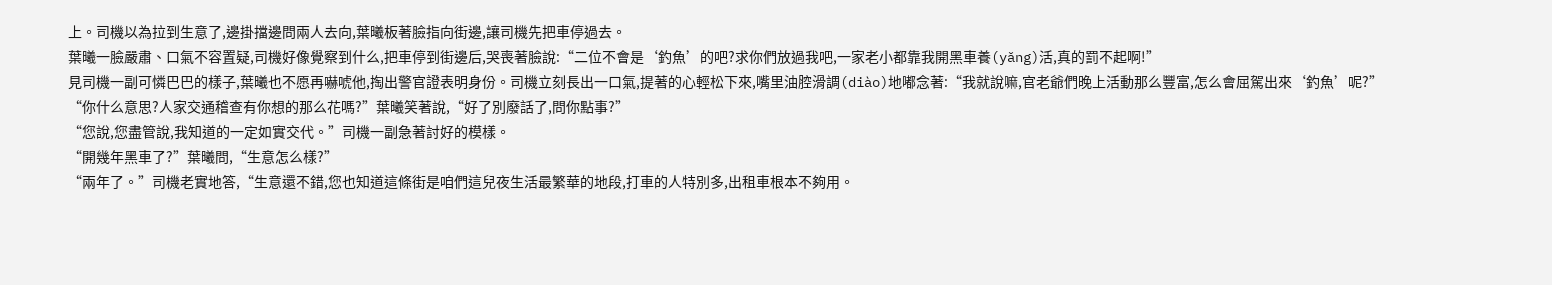上。司機以為拉到生意了,邊掛擋邊問兩人去向,葉曦板著臉指向街邊,讓司機先把車停過去。
葉曦一臉嚴肅、口氣不容置疑,司機好像覺察到什么,把車停到街邊后,哭喪著臉說:“二位不會是‘釣魚’的吧?求你們放過我吧,一家老小都靠我開黑車養(yǎng)活,真的罰不起啊!”
見司機一副可憐巴巴的樣子,葉曦也不愿再嚇唬他,掏出警官證表明身份。司機立刻長出一口氣,提著的心輕松下來,嘴里油腔滑調(diào)地嘟念著:“我就說嘛,官老爺們晚上活動那么豐富,怎么會屈駕出來‘釣魚’呢?”
“你什么意思?人家交通稽查有你想的那么花嗎?”葉曦笑著說,“好了別廢話了,問你點事?”
“您說,您盡管說,我知道的一定如實交代。”司機一副急著討好的模樣。
“開幾年黑車了?”葉曦問,“生意怎么樣?”
“兩年了。”司機老實地答,“生意還不錯,您也知道這條街是咱們這兒夜生活最繁華的地段,打車的人特別多,出租車根本不夠用。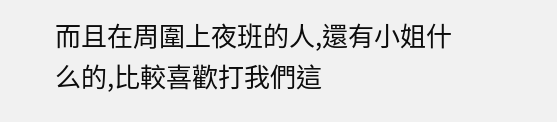而且在周圍上夜班的人,還有小姐什么的,比較喜歡打我們這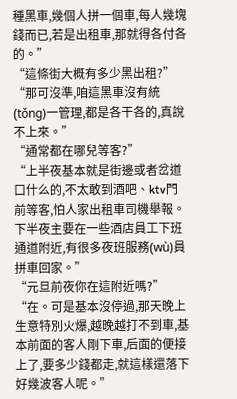種黑車,幾個人拼一個車,每人幾塊錢而已,若是出租車,那就得各付各的。”
“這條街大概有多少黑出租?”
“那可沒準,咱這黑車沒有統(tǒng)一管理,都是各干各的,真說不上來。”
“通常都在哪兒等客?”
“上半夜基本就是街邊或者岔道口什么的,不太敢到酒吧、ktv門前等客,怕人家出租車司機舉報。下半夜主要在一些酒店員工下班通道附近,有很多夜班服務(wù)員拼車回家。”
“元旦前夜你在這附近嗎?”
“在。可是基本沒停過,那天晚上生意特別火爆,越晚越打不到車,基本前面的客人剛下車,后面的便接上了,要多少錢都走,就這樣還落下好幾波客人呢。”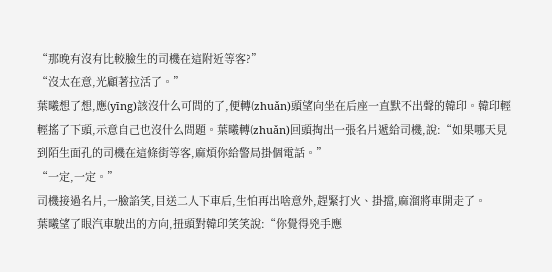“那晚有沒有比較臉生的司機在這附近等客?”
“沒太在意,光顧著拉活了。”
葉曦想了想,應(yīng)該沒什么可問的了,便轉(zhuǎn)頭望向坐在后座一直默不出聲的韓印。韓印輕輕搖了下頭,示意自己也沒什么問題。葉曦轉(zhuǎn)回頭掏出一張名片遞給司機,說:“如果哪天見到陌生面孔的司機在這條街等客,麻煩你給警局掛個電話。”
“一定,一定。”
司機接過名片,一臉諂笑,目送二人下車后,生怕再出啥意外,趕緊打火、掛擋,麻溜將車開走了。
葉曦望了眼汽車駛出的方向,扭頭對韓印笑笑說:“你覺得兇手應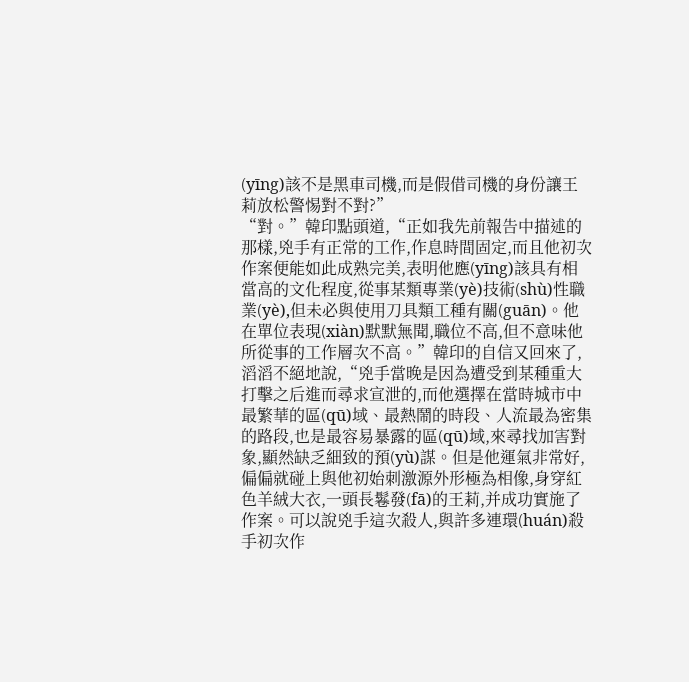(yīng)該不是黑車司機,而是假借司機的身份讓王莉放松警惕對不對?”
“對。”韓印點頭道,“正如我先前報告中描述的那樣,兇手有正常的工作,作息時間固定,而且他初次作案便能如此成熟完美,表明他應(yīng)該具有相當高的文化程度,從事某類專業(yè)技術(shù)性職業(yè),但未必與使用刀具類工種有關(guān)。他在單位表現(xiàn)默默無聞,職位不高,但不意味他所從事的工作層次不高。”韓印的自信又回來了,滔滔不絕地說,“兇手當晚是因為遭受到某種重大打擊之后進而尋求宣泄的,而他選擇在當時城市中最繁華的區(qū)域、最熱鬧的時段、人流最為密集的路段,也是最容易暴露的區(qū)域,來尋找加害對象,顯然缺乏細致的預(yù)謀。但是他運氣非常好,偏偏就碰上與他初始刺激源外形極為相像,身穿紅色羊絨大衣,一頭長鬈發(fā)的王莉,并成功實施了作案。可以說兇手這次殺人,與許多連環(huán)殺手初次作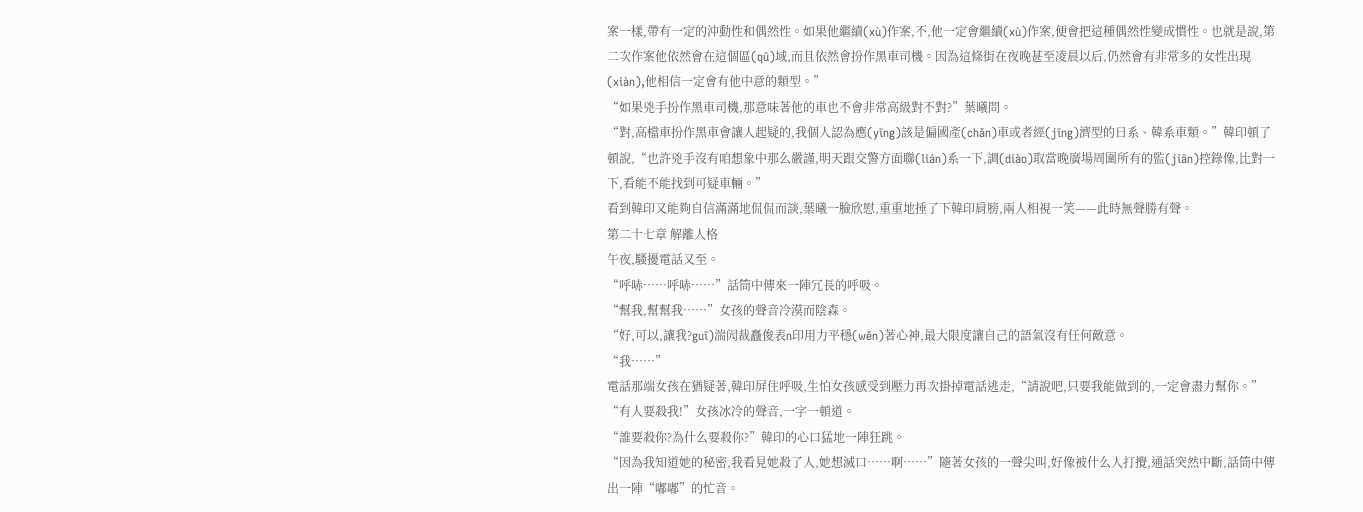案一樣,帶有一定的沖動性和偶然性。如果他繼續(xù)作案,不,他一定會繼續(xù)作案,便會把這種偶然性變成慣性。也就是說,第二次作案他依然會在這個區(qū)域,而且依然會扮作黑車司機。因為這條街在夜晚甚至凌晨以后,仍然會有非常多的女性出現(xiàn),他相信一定會有他中意的類型。”
“如果兇手扮作黑車司機,那意味著他的車也不會非常高級對不對?”葉曦問。
“對,高檔車扮作黑車會讓人起疑的,我個人認為應(yīng)該是偏國產(chǎn)車或者經(jīng)濟型的日系、韓系車類。”韓印頓了頓說,“也許兇手沒有咱想象中那么嚴謹,明天跟交警方面聯(lián)系一下,調(diào)取當晚廣場周圍所有的監(jiān)控錄像,比對一下,看能不能找到可疑車輛。”
看到韓印又能夠自信滿滿地侃侃而談,葉曦一臉欣慰,重重地捶了下韓印肩膀,兩人相視一笑——此時無聲勝有聲。
第二十七章 解離人格
午夜,騷擾電話又至。
“呼哧……呼哧……”話筒中傳來一陣冗長的呼吸。
“幫我,幫幫我……”女孩的聲音冷漠而陰森。
“好,可以,讓我?guī)湍闶裁矗俊表n印用力平穩(wěn)著心神,最大限度讓自己的語氣沒有任何敵意。
“我……”
電話那端女孩在猶疑著,韓印屏住呼吸,生怕女孩感受到壓力再次掛掉電話逃走,“請說吧,只要我能做到的,一定會盡力幫你。”
“有人要殺我!”女孩冰冷的聲音,一字一頓道。
“誰要殺你?為什么要殺你?”韓印的心口猛地一陣狂跳。
“因為我知道她的秘密,我看見她殺了人,她想滅口……啊……”隨著女孩的一聲尖叫,好像被什么人打攪,通話突然中斷,話筒中傳出一陣“嘟嘟”的忙音。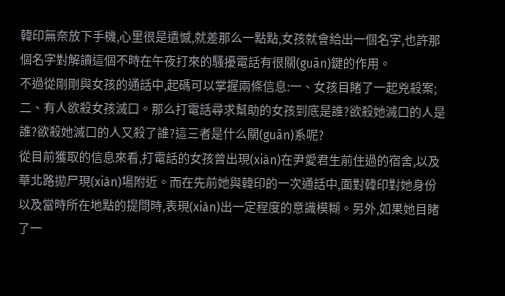韓印無奈放下手機,心里很是遺憾,就差那么一點點,女孩就會給出一個名字,也許那個名字對解讀這個不時在午夜打來的騷擾電話有很關(guān)鍵的作用。
不過從剛剛與女孩的通話中,起碼可以掌握兩條信息:一、女孩目睹了一起兇殺案;二、有人欲殺女孩滅口。那么打電話尋求幫助的女孩到底是誰?欲殺她滅口的人是誰?欲殺她滅口的人又殺了誰?這三者是什么關(guān)系呢?
從目前獲取的信息來看,打電話的女孩曾出現(xiàn)在尹愛君生前住過的宿舍,以及華北路拋尸現(xiàn)場附近。而在先前她與韓印的一次通話中,面對韓印對她身份以及當時所在地點的提問時,表現(xiàn)出一定程度的意識模糊。另外,如果她目睹了一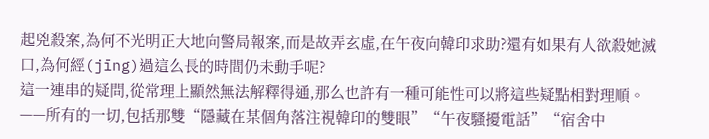起兇殺案,為何不光明正大地向警局報案,而是故弄玄虛,在午夜向韓印求助?還有如果有人欲殺她滅口,為何經(jīng)過這么長的時間仍未動手呢?
這一連串的疑問,從常理上顯然無法解釋得通,那么也許有一種可能性可以將這些疑點相對理順。
——所有的一切,包括那雙“隱藏在某個角落注視韓印的雙眼”“午夜騷擾電話”“宿舍中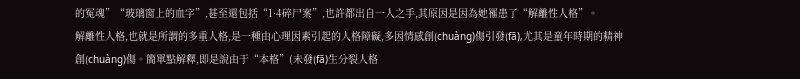的冤魂”“玻璃窗上的血字”,甚至還包括“1·4碎尸案”,也許都出自一人之手,其原因是因為她罹患了“解離性人格”。
解離性人格,也就是所謂的多重人格,是一種由心理因素引起的人格障礙,多因情感創(chuàng)傷引發(fā),尤其是童年時期的精神創(chuàng)傷。簡單點解釋,即是說由于“本格”(未發(fā)生分裂人格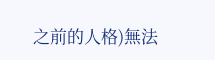之前的人格)無法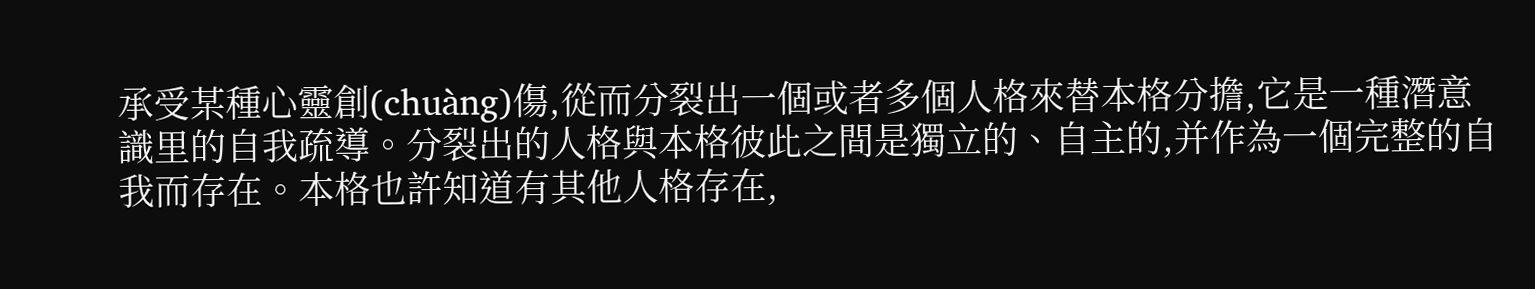承受某種心靈創(chuàng)傷,從而分裂出一個或者多個人格來替本格分擔,它是一種潛意識里的自我疏導。分裂出的人格與本格彼此之間是獨立的、自主的,并作為一個完整的自我而存在。本格也許知道有其他人格存在,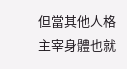但當其他人格主宰身體也就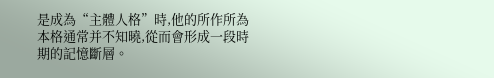是成為“主體人格”時,他的所作所為本格通常并不知曉,從而會形成一段時期的記憶斷層。